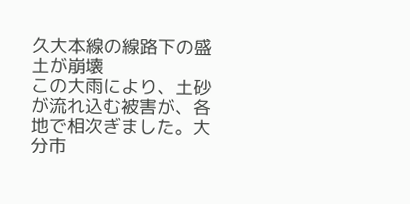久大本線の線路下の盛土が崩壊
この大雨により、土砂が流れ込む被害が、各地で相次ぎました。大分市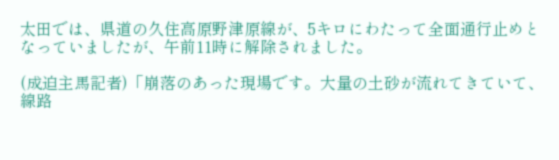太田では、県道の久住高原野津原線が、5キロにわたって全面通行止めとなっていましたが、午前11時に解除されました。

(成迫主馬記者)「崩落のあった現場です。大量の土砂が流れてきていて、線路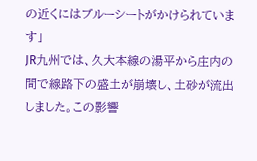の近くにはブルーシートがかけられています」
JR九州では、久大本線の湯平から庄内の間で線路下の盛土が崩壊し、土砂が流出しました。この影響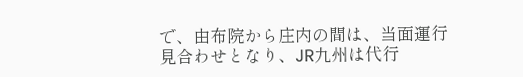で、由布院から庄内の間は、当面運行見合わせとなり、JR九州は代行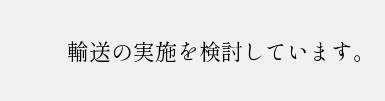輸送の実施を検討しています。